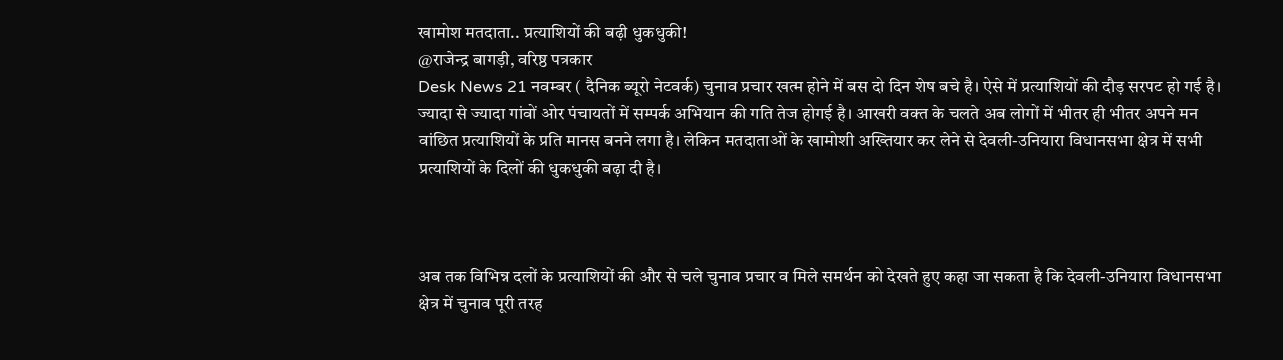खामोश मतदाता.. प्रत्याशियों की बढ़ी धुकधुकी!
@राजेन्द्र बागड़ी, वरिष्ठ पत्रकार
Desk News 21 नवम्बर ( दैनिक ब्यूरो नेटवर्क) चुनाव प्रचार खत्म होने में बस दो दिन शेष बचे है। ऐसे में प्रत्याशियों की दौड़ सरपट हो गई है। ज्यादा से ज्यादा गांवों ओर पंचायतों में सम्पर्क अभियान की गति तेज होगई है। आखरी वक्त के चलते अब लोगों में भीतर ही भीतर अपने मन वांछित प्रत्याशियों के प्रति मानस बनने लगा है। लेकिन मतदाताओं के खामोशी अख्तियार कर लेने से देवली-उनियारा विधानसभा क्षेत्र में सभी प्रत्याशियों के दिलों की धुकधुकी बढ़ा दी है।



अब तक विभिन्न दलों के प्रत्याशियों की और से चले चुनाव प्रचार व मिले समर्थन को देखते हुए कहा जा सकता है कि देवली-उनियारा विधानसभा क्षेत्र में चुनाव पूरी तरह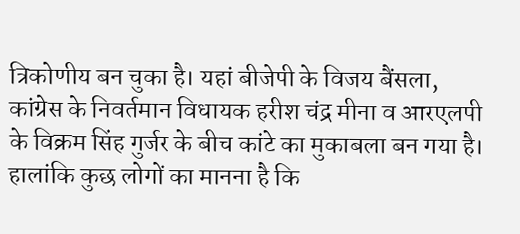त्रिकोणीय बन चुका है। यहां बीजेपी के विजय बैंसला, कांग्रेस के निवर्तमान विधायक हरीश चंद्र मीना व आरएलपी के विक्रम सिंह गुर्जर के बीच कांटे का मुकाबला बन गया है। हालांकि कुछ लोगों का मानना है कि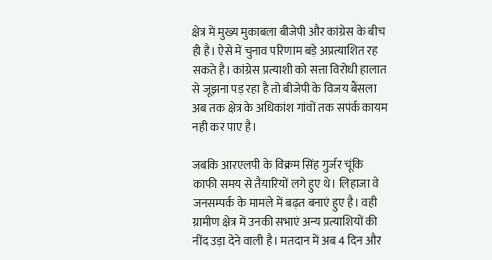क्षेत्र में मुख्य मुकाबला बीजेपी और कांग्रेस के बीच ही है। ऐसे में चुनाव परिणाम बड़े अप्रत्याशित रह सकते है। कांग्रेस प्रत्याशी को सत्ता विरोधी हालात से जूझना पड़ रहा है तो बीजेपी के विजय बैंसला अब तक क्षेत्र के अधिकांश गांवों तक सपंर्क कायम नही कर पाए है।

जबकि आरएलपी के विक्रम सिंह गुर्जर चूंकि काफी समय से तैयारियों लगे हुए थे। लिहाजा वे जनसम्पर्क के मामले में बढ़त बनाएं हुए है। वही ग्रामीण क्षेत्र में उनकी सभाएं अन्य प्रत्याशियों की नींद उड़ा देने वाली है। मतदान में अब 4 दिन और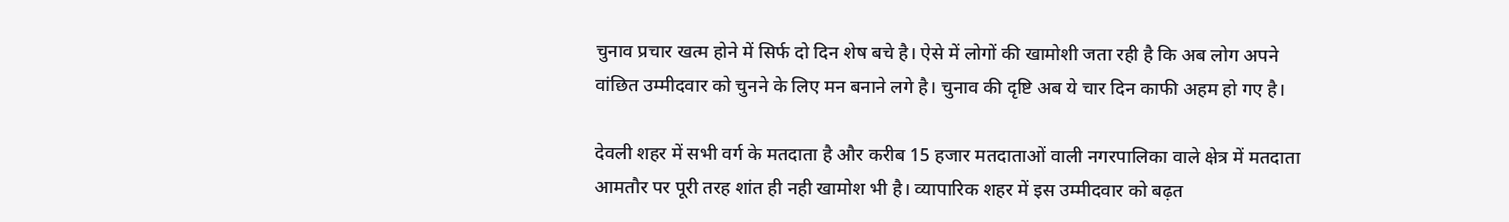चुनाव प्रचार खत्म होने में सिर्फ दो दिन शेष बचे है। ऐसे में लोगों की खामोशी जता रही है कि अब लोग अपने वांछित उम्मीदवार को चुनने के लिए मन बनाने लगे है। चुनाव की दृष्टि अब ये चार दिन काफी अहम हो गए है।

देवली शहर में सभी वर्ग के मतदाता है और करीब 15 हजार मतदाताओं वाली नगरपालिका वाले क्षेत्र में मतदाता आमतौर पर पूरी तरह शांत ही नही खामोश भी है। व्यापारिक शहर में इस उम्मीदवार को बढ़त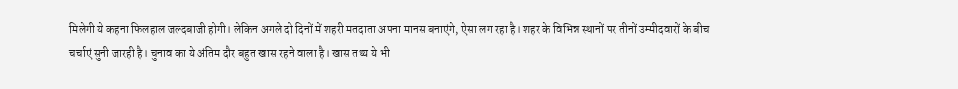मिलेगी ये कहना फिलहाल जल्दबाजी होगी। लेकिन अगले दो दिनों में शहरी मतदाता अपना मानस बनाएंगे, ऐसा लग रहा है। शहर के विभिन्न स्थानों पर तीनों उम्मीदवारों के बीच चर्चाएं सुनी जारही है। चुनाव का ये अंतिम दौर बहुत खास रहने वाला है। खास तथ्य ये भी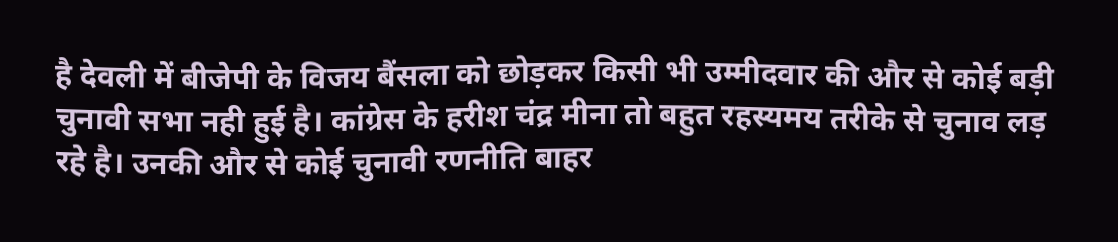है देवली में बीजेपी के विजय बैंसला को छोड़कर किसी भी उम्मीदवार की और से कोई बड़ी चुनावी सभा नही हुई है। कांग्रेस के हरीश चंद्र मीना तो बहुत रहस्यमय तरीके से चुनाव लड़ रहे है। उनकी और से कोई चुनावी रणनीति बाहर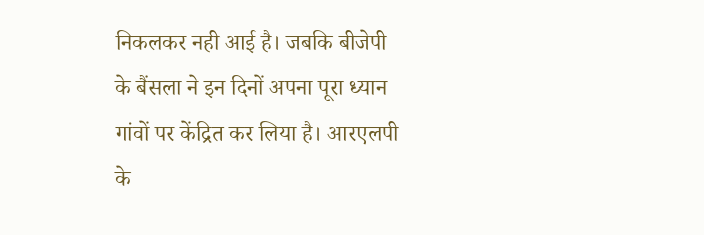निकलकर नही आई है। जबकि बीजेपी के बैंसला ने इन दिनों अपना पूरा ध्यान गांवों पर केंद्रित कर लिया है। आरएलपी के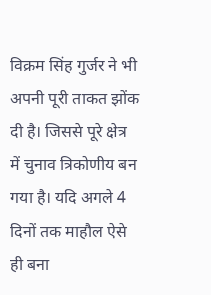विक्रम सिंह गुर्जर ने भी अपनी पूरी ताकत झोंक दी है। जिससे पूरे क्षेत्र में चुनाव त्रिकोणीय बन गया है। यदि अगले 4 दिनों तक माहौल ऐसे ही बना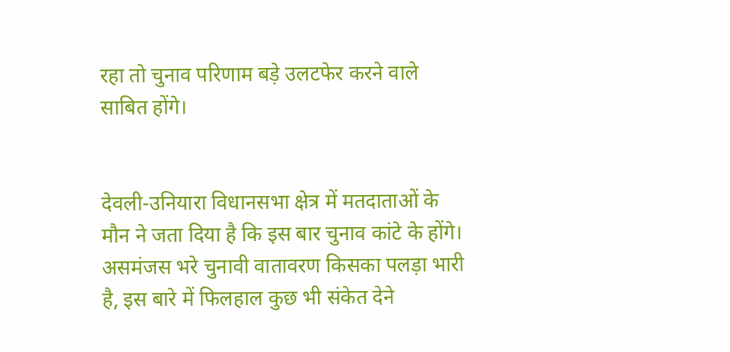रहा तो चुनाव परिणाम बड़े उलटफेर करने वाले साबित होंगे।


देवली-उनियारा विधानसभा क्षेत्र में मतदाताओं के मौन ने जता दिया है कि इस बार चुनाव कांटे के होंगे। असमंजस भरे चुनावी वातावरण किसका पलड़ा भारी है, इस बारे में फिलहाल कुछ भी संकेत देने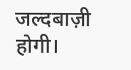जल्दबाज़ी होगी।